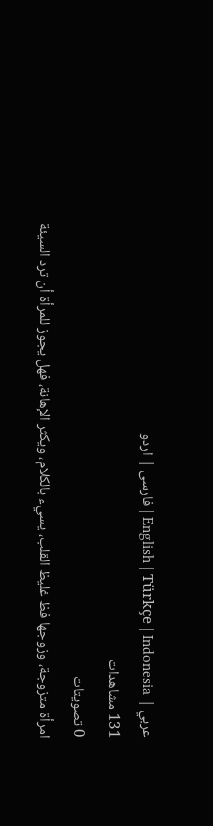عربي | English | Türkçe | Indonesia | فارسی | اردو
131 مشاهدات
0 تصويتات
امرأة متزوجة، وزوجها فظ غليظ القلب، يسيء بالكلام، ويكثر الإهانة، فهل يجوز للمرأة أن ترد السيئة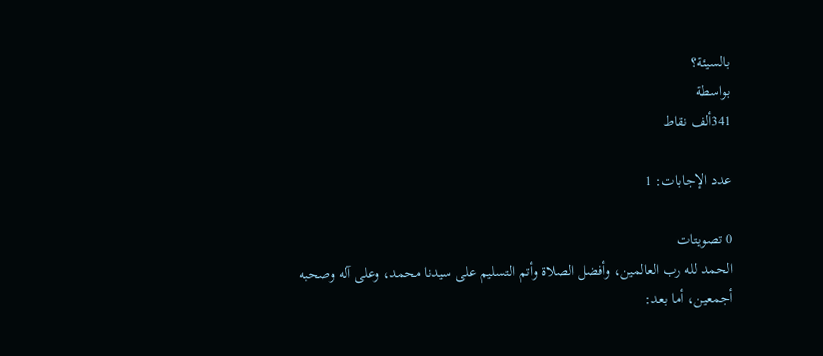بالسيئة؟
بواسطة
341ألف نقاط

عدد الإجابات: 1

0 تصويتات
الحمد لله رب العالمين، وأفضل الصلاة وأتم التسليم على سيدنا محمد، وعلى آله وصحبه أجمعين، أما بعد: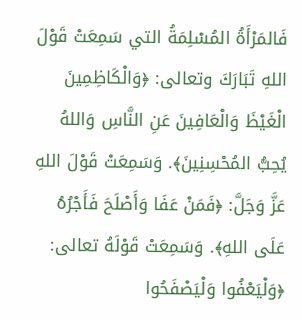فَالمَرْأَةُ المُسْلِمَةُ التي سَمِعَتْ قَوْلَ اللهِ تَبَارَكَ وتعالى: ﴿وَالْكَاظِمِينَ الْغَيْظَ وَالْعَافِينَ عَنِ النَّاسِ وَاللهُ يُحِبُّ المُحْسِنِينَ﴾. وَسَمِعَتْ قَوْلَ اللهِ عَزَّ وَجَلَّ: ﴿فَمَنْ عَفَا وَأَصْلَحَ فَأَجْرُهُ عَلَى اللهِ﴾. وَسَمِعَتْ قَوْلَهُ تعالى: ﴿وَلْيَعْفُوا وَلْيَصْفَحُوا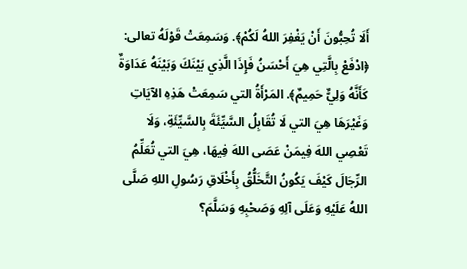أَلَا تُحِبُّونَ أَنْ يَغْفِرَ اللهُ لَكُمْ﴾. وَسَمِعَتْ قَوْلَهُ تعالى: ﴿ادْفَعْ بِالَّتِي هِيَ أَحْسَنُ فَإِذَا الَّذِي بَيْنَكَ وَبَيْنَهُ عَدَاوَةٌ كَأَنَّهُ وَلِيٌّ حَمِيمٌ﴾. المَرْأَةُ التي سَمِعَتْ هَذِهِ الآيَاتِ وَغَيْرَهَا هِيَ التي لَا تُقَابِلُ السَّيِّئَةَ بِالسَّيِّئَةِ، وَلَا تَعْصِي اللهَ فِيمَنْ عَصَى اللهَ فِيهَا، هِيَ التي تُعَلِّمُ الرِّجَالَ كَيْفَ يَكُونُ التَّخَلُّقُ بِأَخْلَاقِ رَسُولِ اللهِ صَلَّى اللهُ عَلَيْهِ وَعَلَى آلِهِ وَصَحْبِهِ وَسَلَّمَ؟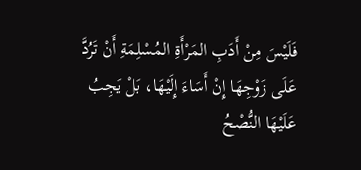فَلَيْسَ مِنْ أَدَبِ المَرْأَةِ المُسْلِمَةِ أَنْ تَرُدَّ عَلَى زَوْجِهَا إِنْ أَسَاءَ إِلَيْهَا، بَلْ يَجِبُ عَلَيْهَا النُّصْحُ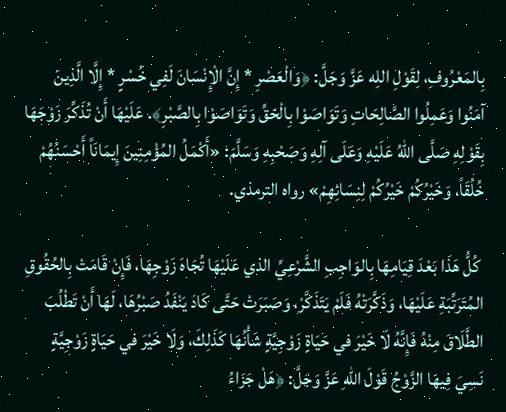بِالمَعْرُوفِ، لِقَوْلِ اللِه عَزَّ وَجَلَّ: ﴿وَالْعَصْرِ * إِنَّ الْإِنْسَانَ لَفِي خُسْرٍ * إِلَّا الَّذِينَ آمَنُوا وَعَمِلُوا الصَّالِحَاتِ وَتَوَاصَوْا بِالْحَقِّ وَتَوَاصَوْا بِالصَّبْرِ﴾. عَلَيْهَا أَنْ تُذَكِّرَ زَوْجَهَا بِقَوْلِهِ صَلَّى اللهُ عَلَيْهِ وَعَلَى آلِهِ وَصَحْبِهِ وَسَلَّمَ: «أَكْمَلُ المُؤْمِنِينَ إِيمَانَاً أَحْسَنُهُمْ خُلُقَاً، وَخَيْرُكُمْ خَيْرُكُمْ لِنِسَائِهِمْ» رواه الترمذي.

 كُلُّ هَذَا بَعْدَ قِيَامِهَا بِالوَاجِبِ الشَّرْعِيِّ الذي عَلَيْهَا تُجَاهَ زَوْجِهَا، فَإِنْ قَامَتْ بِالحُقُوقِ المُتَرَتِّبَةِ عَلَيْهَا، وَذَكَّرَتْهُ فَلَمْ يَتَذَكَّرْ، وَصَبَرَتْ حَتَّى كَادَ يَنْفَدُ صَبْرُهَا، لَهَا أَنْ تَطْلُبَ الطَّلَاقَ مِنْهُ فَإِنَّهُ لَا خَيْرَ في حَيَاةٍ زَوْجِيَّةٍ شَأْنُهَا كَذَلِكَ، وَلَا خَيْرَ في حَيَاةٍ زَوْجِيَّةٍ نَسِيَ فِيهَا الزَّوْجُ قَوْلَ اللهِ عَزَّ وَجَلَّ: ﴿هَلْ جَزَاءُ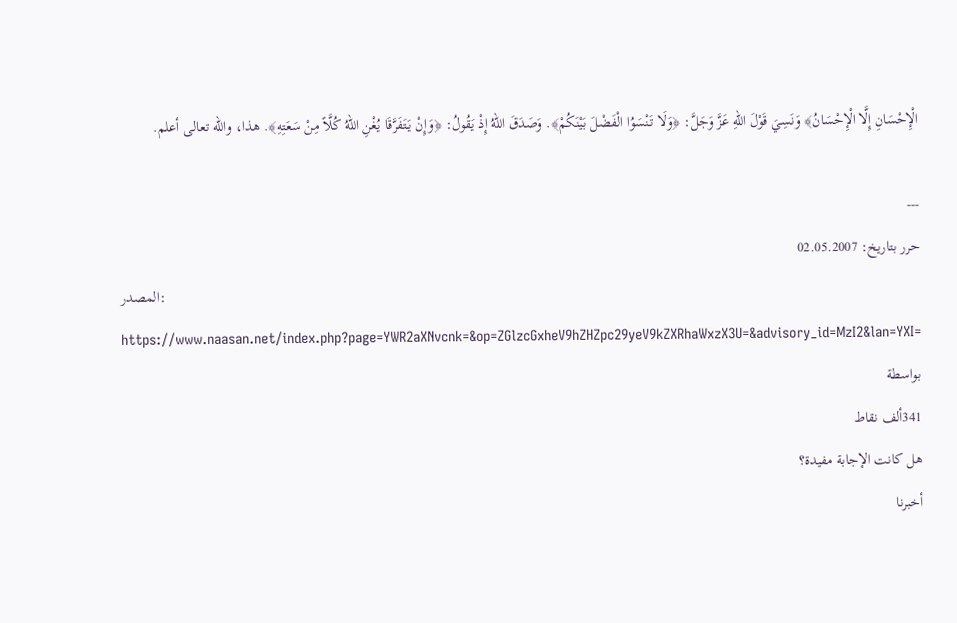الْإِحْسَانِ إِلَّا الْإِحْسَانُ﴾ وَنَسِيَ قَوْلَ اللهِ عَزَّ وَجَلَّ: ﴿وَلَا تَنْسَوُا الْفَضْلَ بَيْنَكُمْ﴾. وَصَدَقَ اللهُ إِذْ يَقُولُ: ﴿وَإِنْ يَتَفَرَّقَا يُغْنِ اللهُ كُلَّاً مِنْ سَعَتِهِ﴾. هذا، والله تعالى أعلم.

---
حرر بتاريخ: 02.05.2007
المصدر: https://www.naasan.net/index.php?page=YWR2aXNvcnk=&op=ZGlzcGxheV9hZHZpc29yeV9kZXRhaWxzX3U=&advisory_id=MzI2&lan=YXI=
بواسطة
341ألف نقاط
هل كانت الإجابة مفيدة؟
أخبرنا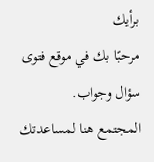برأيك
مرحبًا بك في موقع فتوى سؤال وجواب.
المجتمع هنا لمساعدتك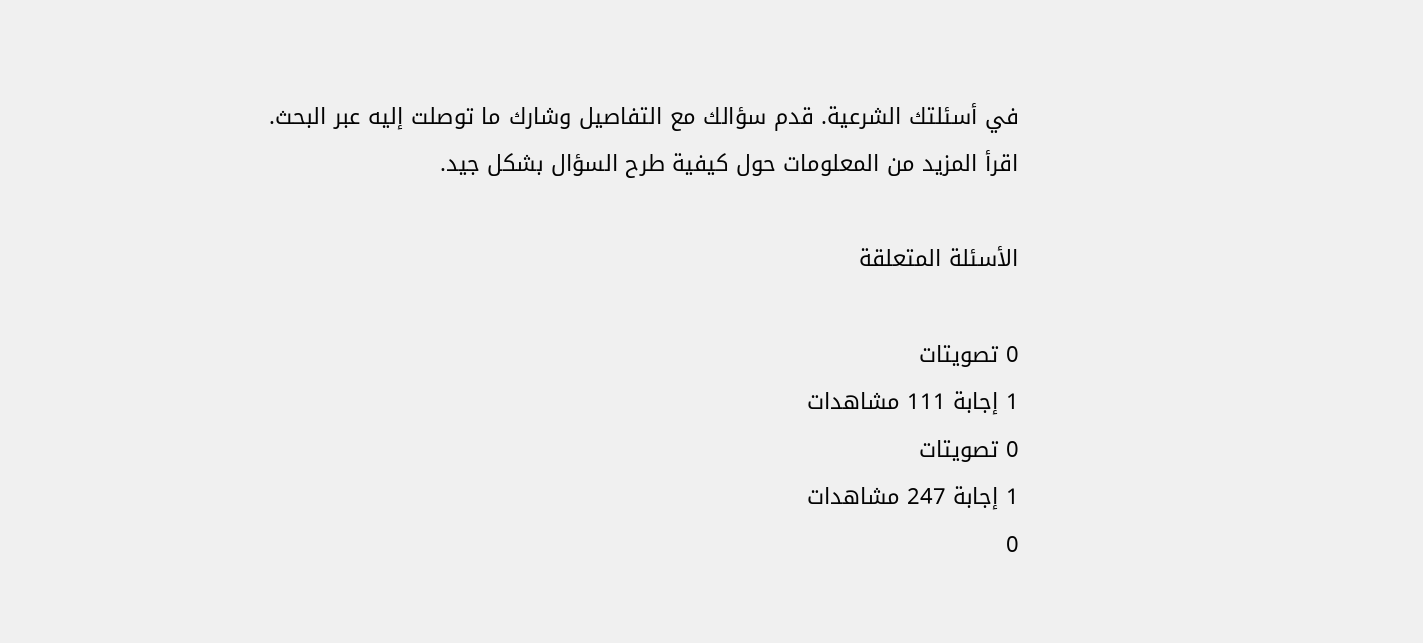في أسئلتك الشرعية. قدم سؤالك مع التفاصيل وشارك ما توصلت إليه عبر البحث.
اقرأ المزيد من المعلومات حول كيفية طرح السؤال بشكل جيد.

الأسئلة المتعلقة

0 تصويتات
1 إجابة 111 مشاهدات
0 تصويتات
1 إجابة 247 مشاهدات
0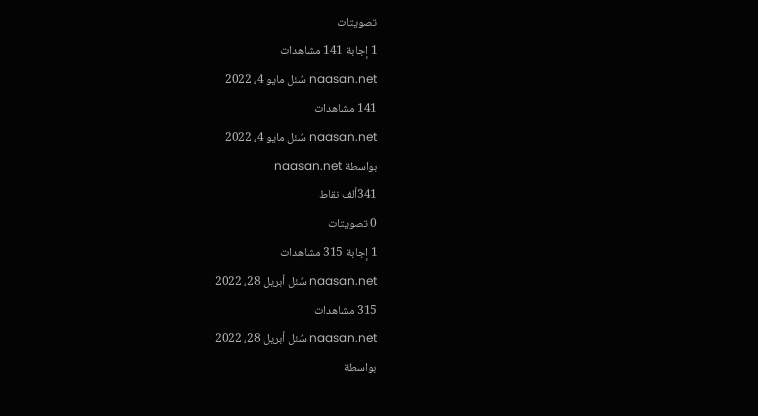تصويتات
1 إجابة 141 مشاهدات
naasan.net سُئل مايو 4، 2022
141 مشاهدات
naasan.net سُئل مايو 4، 2022
بواسطة naasan.net
341ألف نقاط
0 تصويتات
1 إجابة 315 مشاهدات
naasan.net سُئل أبريل 28، 2022
315 مشاهدات
naasan.net سُئل أبريل 28، 2022
بواسطة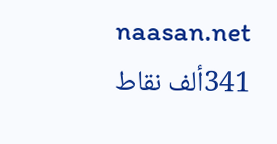naasan.net
341ألف نقاط